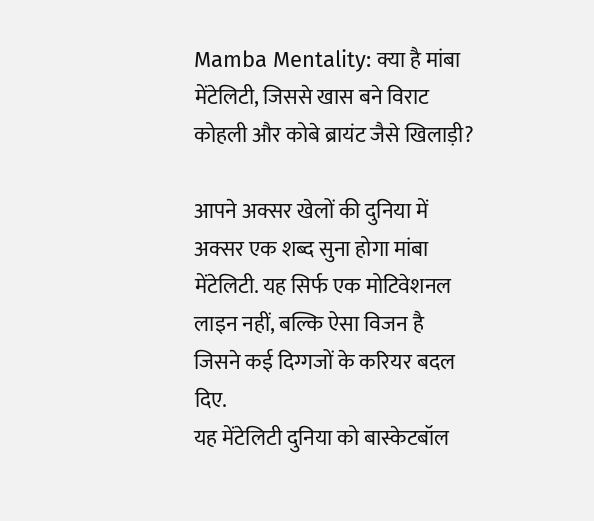Mamba Mentality: क्या है मांबा मेंटेलिटी, जिससे खास बने विराट कोहली और कोबे ब्रायंट जैसे खिलाड़ी?

आपने अक्सर खेलों की दुनिया में अक्सर एक शब्द सुना होगा मांबा मेंटेलिटी. यह सिर्फ एक मोटिवेशनल लाइन नहीं, बल्कि ऐसा विजन है जिसने कई दिग्गजों के करियर बदल दिए.
यह मेंटेलिटी दुनिया को बास्केटबॉल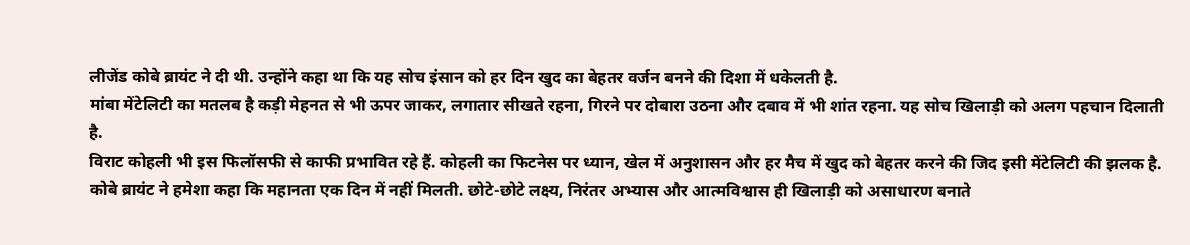लीजेंड कोबे ब्रायंट ने दी थी. उन्होंने कहा था कि यह सोच इंसान को हर दिन खुद का बेहतर वर्जन बनने की दिशा में धकेलती है.
मांबा मेंटेलिटी का मतलब है कड़ी मेहनत से भी ऊपर जाकर, लगातार सीखते रहना, गिरने पर दोबारा उठना और दबाव में भी शांत रहना. यह सोच खिलाड़ी को अलग पहचान दिलाती है.
विराट कोहली भी इस फिलॉसफी से काफी प्रभावित रहे हैं. कोहली का फिटनेस पर ध्यान, खेल में अनुशासन और हर मैच में खुद को बेहतर करने की जिद इसी मेंटेलिटी की झलक है.
कोबे ब्रायंट ने हमेशा कहा कि महानता एक दिन में नहीं मिलती. छोटे-छोटे लक्ष्य, निरंतर अभ्यास और आत्मविश्वास ही खिलाड़ी को असाधारण बनाते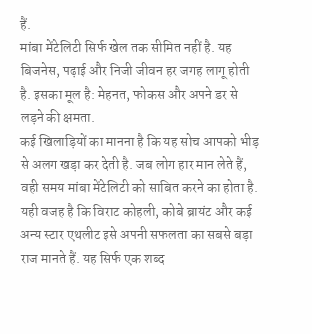हैं.
मांबा मेंटेलिटी सिर्फ खेल तक सीमित नहीं है. यह बिजनेस, पढ़ाई और निजी जीवन हर जगह लागू होती है. इसका मूल है: मेहनत, फोकस और अपने डर से लड़ने की क्षमता.
कई खिलाड़ियों का मानना है कि यह सोच आपको भीड़ से अलग खड़ा कर देती है. जब लोग हार मान लेते हैं, वही समय मांबा मेंटेलिटी को साबित करने का होता है.
यही वजह है कि विराट कोहली, कोबे ब्रायंट और कई अन्य स्टार एथलीट इसे अपनी सफलता का सबसे बड़ा राज मानते हैं. यह सिर्फ एक शब्द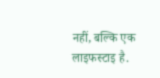नहीं, बल्कि एक लाइफस्टाइ है.